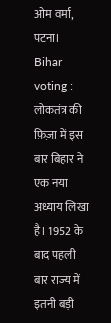ओम वर्मा, पटना। Bihar voting : लोकतंत्र की फ़िज़ा में इस बार बिहार ने एक नया अध्याय लिखा है। 1952 के बाद पहली बार राज्य में इतनी बड़ी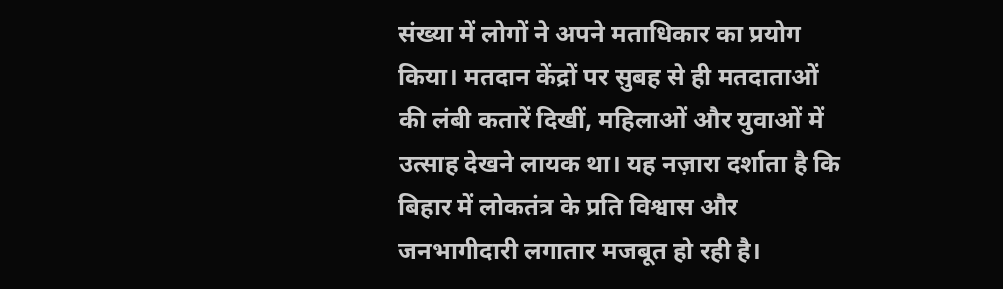संख्या में लोगों ने अपने मताधिकार का प्रयोग किया। मतदान केंद्रों पर सुबह से ही मतदाताओं की लंबी कतारें दिखीं, महिलाओं और युवाओं में उत्साह देखने लायक था। यह नज़ारा दर्शाता है कि बिहार में लोकतंत्र के प्रति विश्वास और जनभागीदारी लगातार मजबूत हो रही है।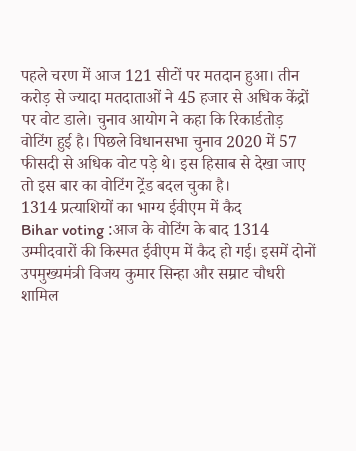पहले चरण में आज 121 सीटों पर मतदान हुआ। तीन करोड़ से ज्यादा मतदाताओं ने 45 हजार से अधिक केंद्रों पर वोट डाले। चुनाव आयोग ने कहा कि रिकार्डतोड़ वोटिंग हुई है। पिछले विधानसभा चुनाव 2020 में 57 फीसदी से अधिक वोट पड़े थे। इस हिसाब से देखा जाए तो इस बार का वोटिंग ट्रेंड बदल चुका है।
1314 प्रत्याशियों का भाग्य ईवीएम में कैद
Bihar voting :आज के वोटिंग के बाद 1314 उम्मीदवारों की किस्मत ईवीएम में कैद हो गई। इसमें दोनों उपमुख्यमंत्री विजय कुमार सिन्हा और सम्राट चौधरी शामिल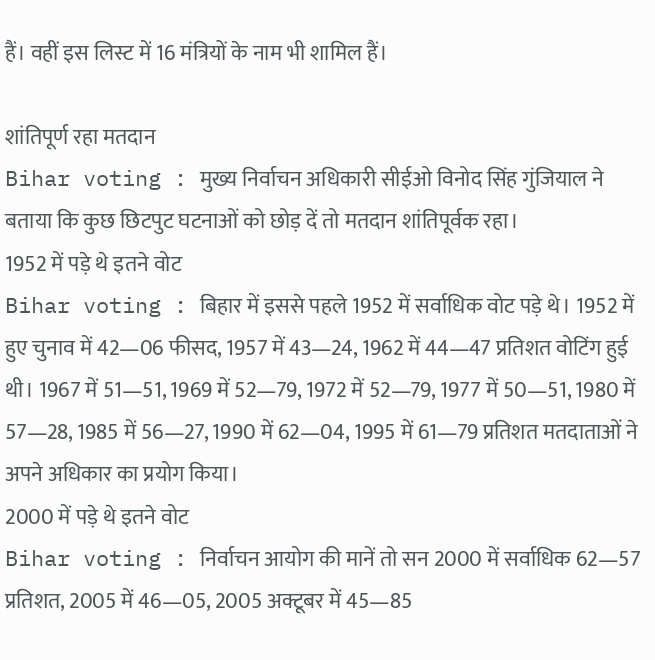हैं। वहीं इस लिस्ट में 16 मंत्रियों के नाम भी शामिल हैं।

शांतिपूर्ण रहा मतदान
Bihar voting : मुख्य निर्वाचन अधिकारी सीईओ विनोद सिंह गुंजियाल ने बताया कि कुछ छिटपुट घटनाओं को छोड़ दें तो मतदान शांतिपूर्वक रहा।
1952 में पड़े थे इतने वोट
Bihar voting : बिहार में इससे पहले 1952 में सर्वाधिक वोट पड़े थे। 1952 में हुए चुनाव में 42—06 फीसद, 1957 में 43—24, 1962 में 44—47 प्रतिशत वोटिंग हुई थी। 1967 में 51—51, 1969 में 52—79, 1972 में 52—79, 1977 में 50—51, 1980 में 57—28, 1985 में 56—27, 1990 में 62—04, 1995 में 61—79 प्रतिशत मतदाताओं ने अपने अधिकार का प्रयोग किया।
2000 में पड़े थे इतने वोट
Bihar voting : निर्वाचन आयोग की मानें तो सन 2000 में सर्वाधिक 62—57 प्रतिशत, 2005 में 46—05, 2005 अक्टूबर में 45—85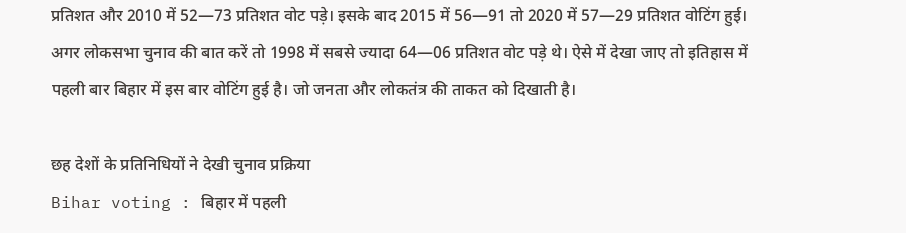प्रतिशत और 2010 में 52—73 प्रतिशत वोट पड़े। इसके बाद 2015 में 56—91 तो 2020 में 57—29 प्रतिशत वोटिंग हुई। अगर लोकसभा चुनाव की बात करें तो 1998 में सबसे ज्यादा 64—06 प्रतिशत वोट पड़े थे। ऐसे में देखा जाए तो इतिहास में पहली बार बिहार में इस बार वोटिंग हुई है। जो जनता और लोकतंत्र की ताकत को दिखाती है।

छह देशों के प्रतिनिधियों ने देखी चुनाव प्रक्रिया
Bihar voting : बिहार में पहली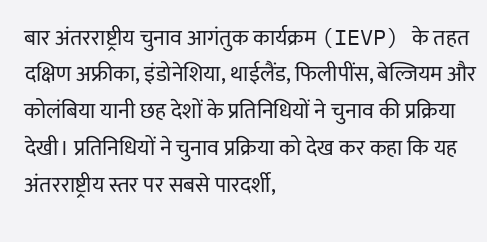बार अंतरराष्ट्रीय चुनाव आगंतुक कार्यक्रम (IEVP) के तहत दक्षिण अफ्रीका, इंडोनेशिया, थाईलैंड, फिलीपींस, बेल्जियम और कोलंबिया यानी छह देशों के प्रतिनिधियों ने चुनाव की प्रक्रिया देखी। प्रतिनिधियों ने चुनाव प्रक्रिया को देख कर कहा कि यह अंतरराष्ट्रीय स्तर पर सबसे पारदर्शी,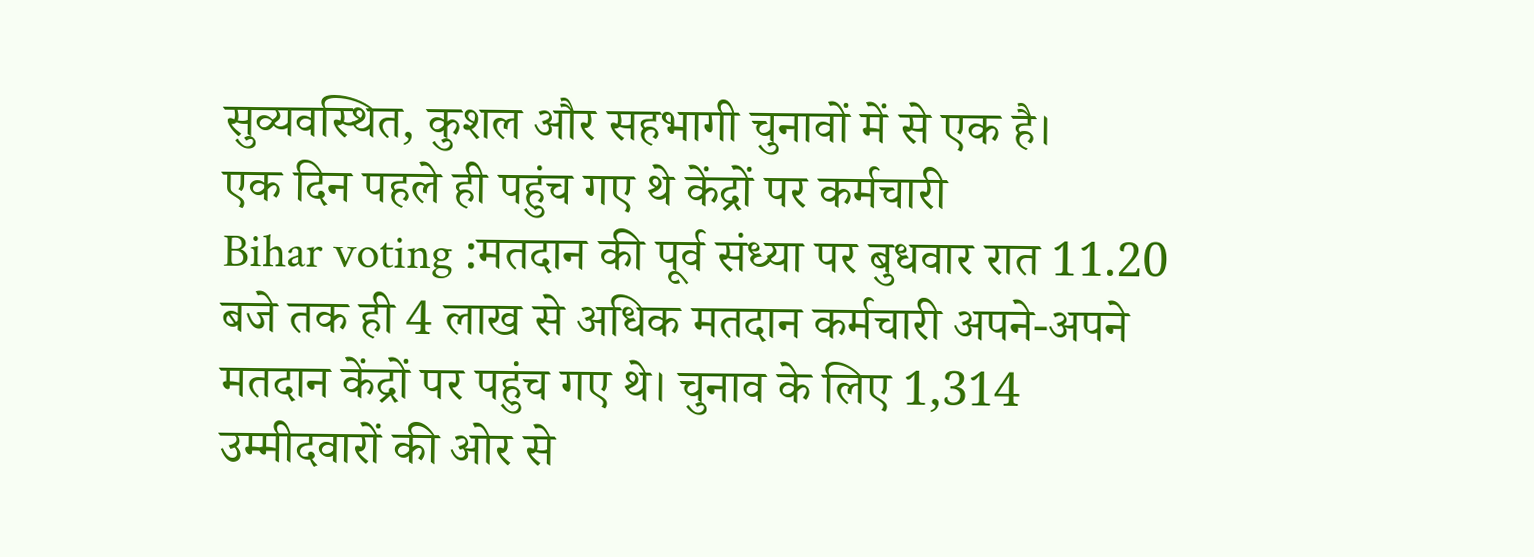सुव्यवस्थित, कुशल और सहभागी चुनावों में से एक है।
एक दिन पहले ही पहुंच गए थे केंद्रों पर कर्मचारी
Bihar voting :मतदान की पूर्व संध्या पर बुधवार रात 11.20 बजे तक ही 4 लाख से अधिक मतदान कर्मचारी अपने-अपने मतदान केंद्रों पर पहुंच गए थे। चुनाव के लिए 1,314 उम्मीदवारों की ओर से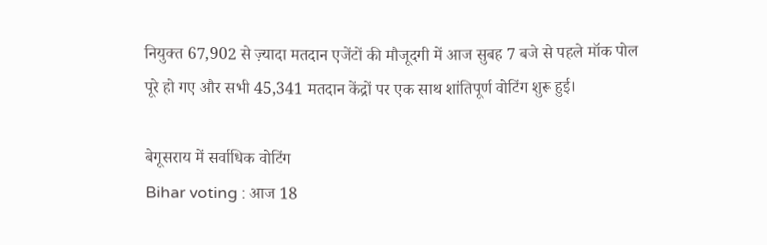नियुक्त 67,902 से ज़्यादा मतदान एजेंटों की मौजूदगी में आज सुबह 7 बजे से पहले मॉक पोल पूरे हो गए और सभी 45,341 मतदान केंद्रों पर एक साथ शांतिपूर्ण वोटिंग शुरू हुई।

बेगूसराय में सर्वाधिक वोटिंग
Bihar voting : आज 18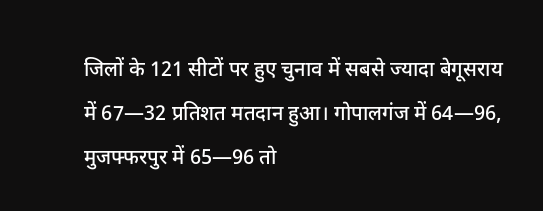जिलों के 121 सीटों पर हुए चुनाव में सबसे ज्यादा बेगूसराय में 67—32 प्रतिशत मतदान हुआ। गोपालगंज में 64—96, मुजफ्फरपुर में 65—96 तो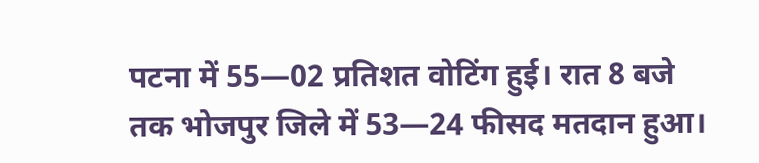पटना में 55—02 प्रतिशत वोटिंग हुई। रात 8 बजे तक भोजपुर जिले में 53—24 फीसद मतदान हुआ।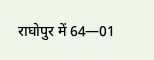राघोपुर में 64—01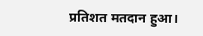प्रतिशत मतदान हुआ।